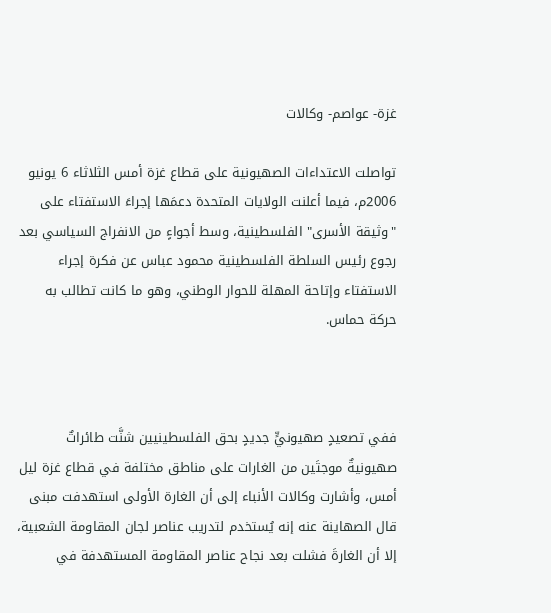غزة- عواصم- وكالات

تواصلت الاعتداءات الصهيونية على قطاع غزة أمس الثلاثاء 6 يونيو 2006م، فيما أعلنت الولايات المتحدة دعمَها إجراءَ الاستفتاء على "وثيقة الأسرى" الفلسطينية، وسط أجواءٍ من الانفراج السياسي بعد رجوع رئيس السلطة الفلسطينية محمود عباس عن فكرة إجراء الاستفتاء وإتاحة المهلة للحوار الوطني، وهو ما كانت تطالب به حركة حماس.



ففي تصعيدٍ صهيونيٍّ جديدٍ بحق الفلسطينيين شنَّت طائراتٌ صهيونيةٌ موجتَين من الغارات على مناطق مختلفة في قطاع غزة ليل أمس، وأشارت وكالات الأنباء إلى أن الغارة الأولى استهدفت مبنى قال الصهاينة عنه إنه يُستخدم لتدريب عناصر لجان المقاومة الشعبية، إلا أن الغارةَ فشلت بعد نجاح عناصر المقاومة المستهدفة في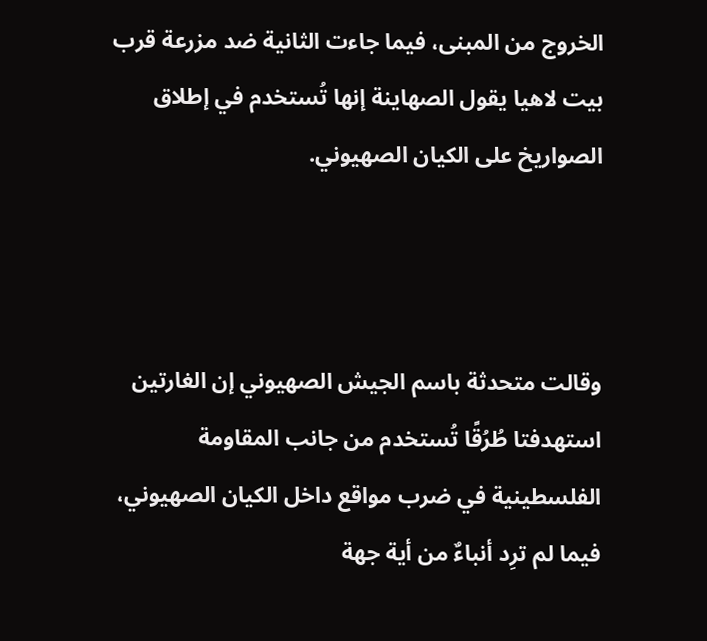الخروج من المبنى، فيما جاءت الثانية ضد مزرعة قرب بيت لاهيا يقول الصهاينة إنها تُستخدم في إطلاق الصواريخ على الكيان الصهيوني.



وقالت متحدثة باسم الجيش الصهيوني إن الغارتين استهدفتا طُرُقًا تُستخدم من جانب المقاومة الفلسطينية في ضرب مواقع داخل الكيان الصهيوني، فيما لم ترِد أنباءٌ من أية جهة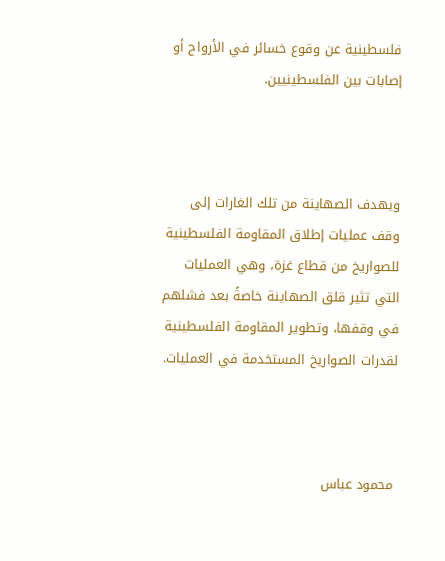فلسطينية عن وقوع خسائر في الأرواح أو إصابات بين الفلسطينيين.



ويهدف الصهاينة من تلك الغارات إلى وقف عمليات إطلاق المقاومة الفلسطينية للصواريخ من قطاع غزة، وهي العمليات التي تثير قلق الصهاينة خاصةً بعد فشلهم في وقفها، وتطوير المقاومة الفلسطينية لقدرات الصواريخ المستخدمة في العمليات.



 محمود عباس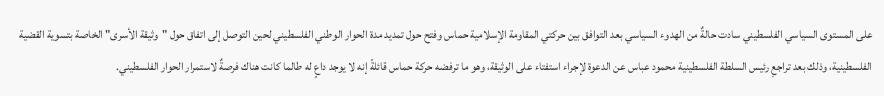على المستوى السياسي الفلسطيني سادت حالةٌ من الهدوء السياسي بعد التوافق بين حركتي المقاومة الإسلامية حماس وفتح حول تمديد مدة الحوار الوطني الفلسطيني لحين التوصل إلى اتفاق حول "وثيقة الأسرى" الخاصة بتسوية القضية الفلسطينية، وذلك بعد تراجعِ رئيس السلطة الفلسطينية محمود عباس عن الدعوة لإجراء استفتاء على الوثيقة، وهو ما ترفضه حركة حماس قائلةً إنه لا يوجد داعٍ له طالما كانت هناك فرصةٌ لاستمرار الحوار الفلسطيني.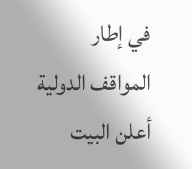في إطار المواقف الدولية أعلن البيت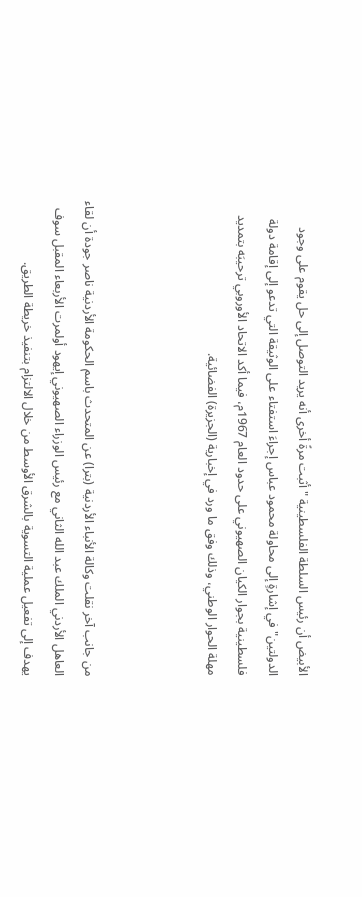الأبيض أن رئيس السلطة الفلسطينية "أثبت مرةً أخرى أنه يريد التوصل إلى حل يقوم على وجود الدولتين" في إشارةٍ إلى محاولة محمود عباس إجراءَ استفتاء على الوثيقة التي تدعو إلى إقامة دولة فلسطينية بجوار الكيان الصهيوني على حدود العام 1967م، فيما أكد الاتحاد الأوروبي ترحيبَه بتمديد مهلة الحوار الوطني، وذلك وفق ما ورد في إخبارية (الجزيرة) الفضائية.



من جانب آخر نقلت وكالة الأنباء الأردنية (بترا) عن المتحدث باسم الحكومة الأردنية ناصر جودة أن لقاء العاهل الأردني الملك عبد الله الثاني مع رئيس الوزراء الصهيوني إيهود أولمرت الأربعاء المقبل سوف يهدف إلى تفعيل عملية التسوية بالشرق الأوسط من خلال الالتزام بتنفيذ خريطة الطريق.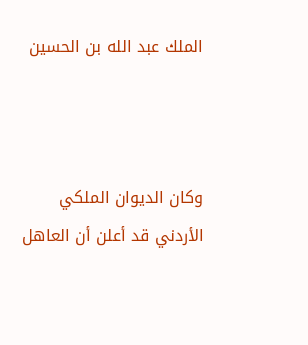الملك عبد الله بن الحسين



وكان الديوان الملكي الأردني قد أعلن أن العاهل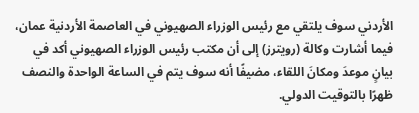الأردني سوف يلتقي مع رئيس الوزراء الصهيوني في العاصمة الأردنية عمان، فيما أشارت وكالة (رويترز) إلى أن مكتب رئيس الوزراء الصهيوني أكد في بيانٍ موعدَ ومكانَ اللقاء، مضيفًا أنه سوف يتم في الساعة الواحدة والنصف ظهرًا بالتوقيت الدولي.